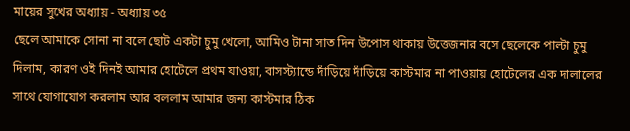মায়ের সুখের অধ্যায় - অধ্যায় ৩৫
ছেলে আমাকে সোনা না বলে ছোট একটা চুমু খেলো, আমিও টানা সাত দিন উপোস থাকায় উত্তেজনার বসে ছেলেকে পাল্টা চুমু দিলাম, কারণ ওই দিনই আমার হোটেলে প্রথম যাওয়া, বাসস্ট্যান্ডে দাঁড়িয়ে দাঁড়িয়ে কাস্টমার না পাওয়ায় হোটেলের এক দালালের সাথে যোগাযোগ করলাম আর বললাম আমার জন্য কাস্টমার ঠিক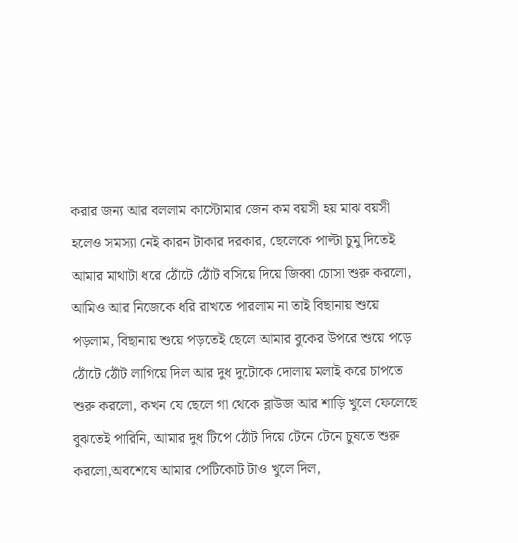করার জন্য আর বললাম কাস্টোমার জেন কম বয়সী হয় মাঝ বয়সী হলেও সমস্যা নেই কারন টাকার দরকার, ছেলেকে পাল্টা চুমু দিতেই আমার মাথাটা ধরে ঠোঁটে ঠোঁট বসিয়ে দিয়ে জিব্বা চোসা শুরু করলো, আমিও আর নিজেকে ধরি রাখতে পারলাম না তাই বিছানায় শুয়ে পড়লাম, বিছানায় শুয়ে পড়তেই ছেলে আমার বুকের উপরে শুয়ে পড়ে ঠোঁটে ঠোঁট লাগিয়ে দিল আর দুধ দুটোকে দোলায় মলাই করে চাপতে শুরু করলো, কখন যে ছেলে গা থেকে ব্লাউজ আর শাড়ি খুলে ফেলেছে বুঝতেই পারিনি, আমার দুধ টিপে ঠোঁট দিয়ে টেনে টেনে চুষতে শুরু করলো,অবশেষে আমার পেটিকোট টাও খুলে দিল,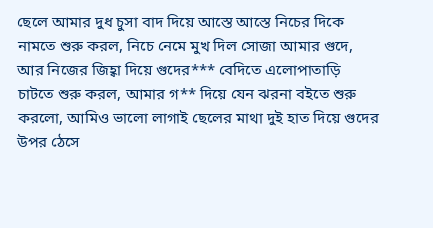ছেলে আমার দুধ চুসা বাদ দিয়ে আস্তে আস্তে নিচের দিকে নামতে শুরু করল, নিচে নেমে মুখ দিল সোজা আমার গুদে, আর নিজের জিহ্বা দিয়ে গুদের*** বেদিতে এলোপাতাড়ি চাটতে শুরু করল, আমার গ** দিয়ে যেন ঝরনা বইতে শুরু করলো, আমিও ভালো লাগাই ছেলের মাথা দুই হাত দিয়ে গুদের উপর ঠেসে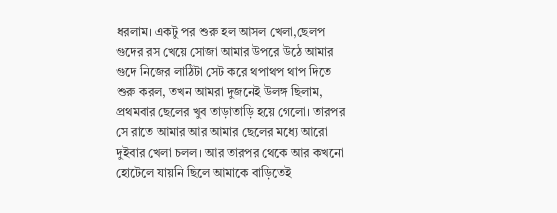ধরলাম। একটু পর শুরু হল আসল খেলা,ছেলপ গুদের রস খেয়ে সোজা আমার উপরে উঠে আমার গুদে নিজের লাঠিটা সেট করে থপাথপ থাপ দিতে শুরু করল, তখন আমরা দুজনেই উলঙ্গ ছিলাম, প্রথমবার ছেলের খুব তাড়াতাড়ি হয়ে গেলো। তারপর সে রাতে আমার আর আমার ছেলের মধ্যে আরো দুইবার খেলা চলল। আর তারপর থেকে আর কখনো হোটেলে যায়নি ছিলে আমাকে বাড়িতেই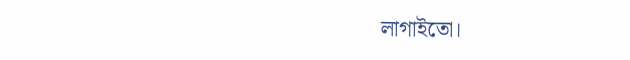লাগাইতো।